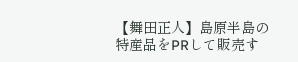【舞田正人】島原半島の特産品をPRして販売す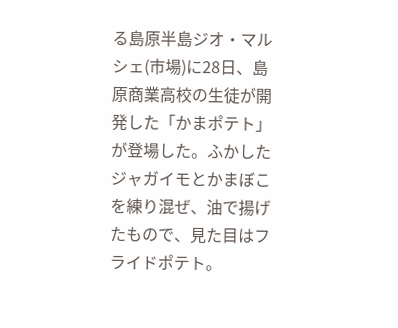る島原半島ジオ・マルシェ(市場)に28日、島原商業高校の生徒が開発した「かまポテト」が登場した。ふかしたジャガイモとかまぼこを練り混ぜ、油で揚げたもので、見た目はフライドポテト。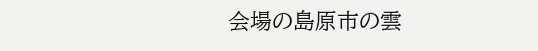会場の島原市の雲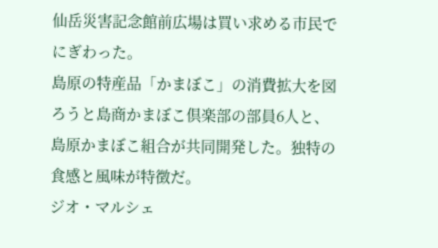仙岳災害記念館前広場は買い求める市民でにぎわった。
島原の特産品「かまぼこ」の消費拡大を図ろうと島商かまぼこ倶楽部の部員6人と、島原かまぼこ組合が共同開発した。独特の食感と風味が特徴だ。
ジオ・マルシェ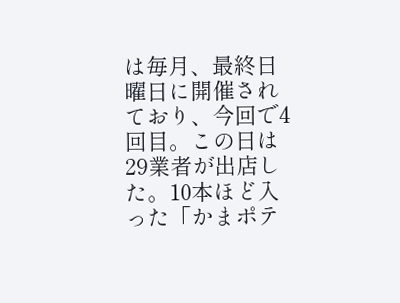は毎月、最終日曜日に開催されており、今回で4回目。この日は29業者が出店した。10本ほど入った「かまポテ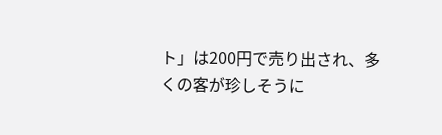ト」は200円で売り出され、多くの客が珍しそうに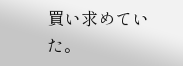買い求めていた。